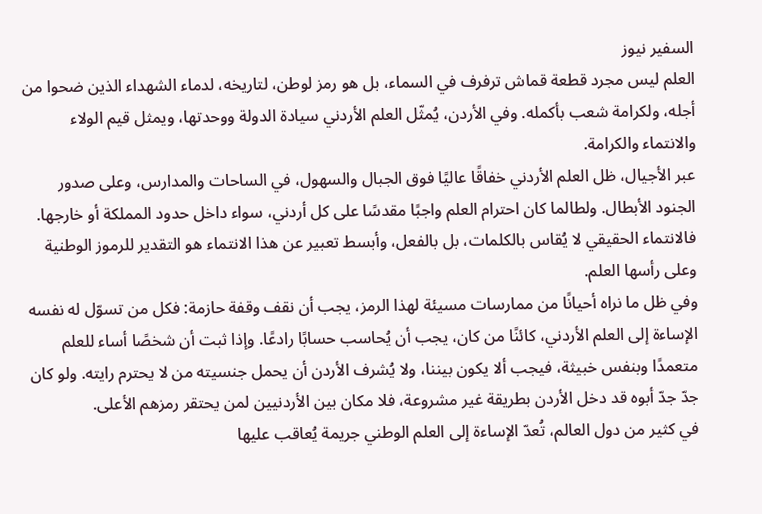السفير نيوز
العلم ليس مجرد قطعة قماش ترفرف في السماء، بل هو رمز لوطن، لتاريخه، لدماء الشهداء الذين ضحوا من أجله، ولكرامة شعب بأكمله. وفي الأردن، يُمثّل العلم الأردني سيادة الدولة ووحدتها، ويمثل قيم الولاء والانتماء والكرامة.
عبر الأجيال، ظل العلم الأردني خفاقًا عاليًا فوق الجبال والسهول، في الساحات والمدارس، وعلى صدور الجنود الأبطال. ولطالما كان احترام العلم واجبًا مقدسًا على كل أردني، سواء داخل حدود المملكة أو خارجها. فالانتماء الحقيقي لا يُقاس بالكلمات، بل بالفعل، وأبسط تعبير عن هذا الانتماء هو التقدير للرموز الوطنية وعلى رأسها العلم.
وفي ظل ما نراه أحيانًا من ممارسات مسيئة لهذا الرمز، يجب أن نقف وقفة حازمة: فكل من تسوّل له نفسه الإساءة إلى العلم الأردني، كائنًا من كان، يجب أن يُحاسب حسابًا رادعًا. وإذا ثبت أن شخصًا أساء للعلم متعمدًا وبنفس خبيثة، فيجب ألا يكون بيننا، ولا يُشرف الأردن أن يحمل جنسيته من لا يحترم رايته. ولو كان جدّ جدّ أبوه قد دخل الأردن بطريقة غير مشروعة، فلا مكان بين الأردنيين لمن يحتقر رمزهم الأعلى.
في كثير من دول العالم، تُعدّ الإساءة إلى العلم الوطني جريمة يُعاقب عليها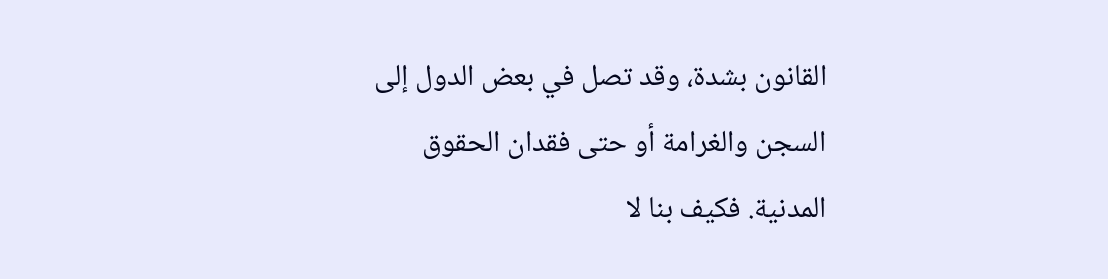القانون بشدة، وقد تصل في بعض الدول إلى السجن والغرامة أو حتى فقدان الحقوق المدنية. فكيف بنا لا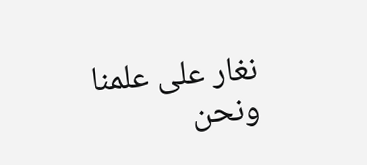نغار على علمنا ونحن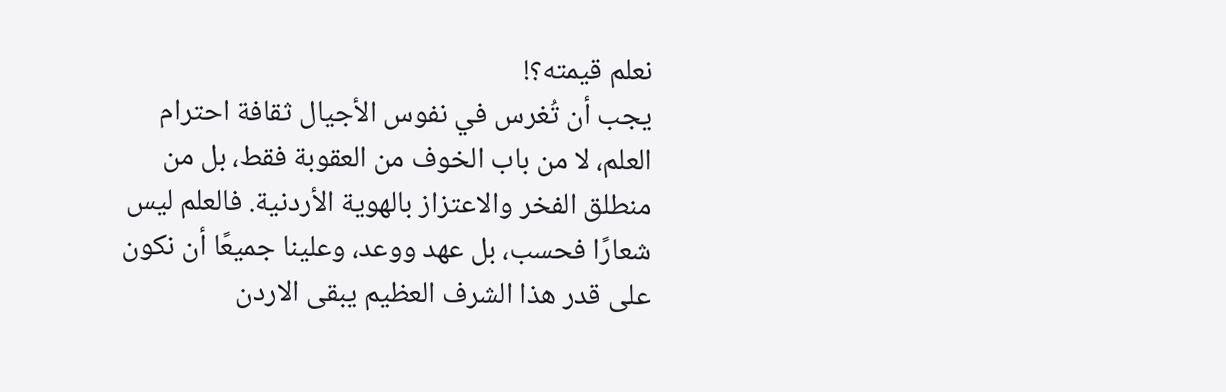نعلم قيمته؟!
يجب أن تُغرس في نفوس الأجيال ثقافة احترام العلم، لا من باب الخوف من العقوبة فقط، بل من منطلق الفخر والاعتزاز بالهوية الأردنية. فالعلم ليس شعارًا فحسب، بل عهد ووعد، وعلينا جميعًا أن نكون على قدر هذا الشرف العظيم يبقى الاردن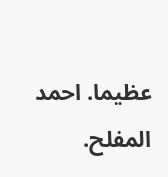عظيما. احمد المفلح.